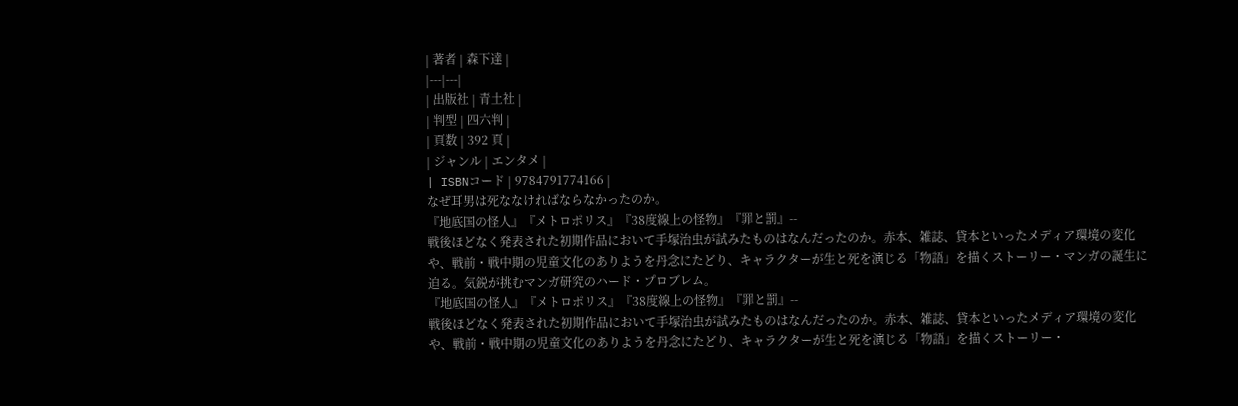| 著者 | 森下達 |
|---|---|
| 出版社 | 青土社 |
| 判型 | 四六判 |
| 頁数 | 392 頁 |
| ジャンル | エンタメ |
| ISBNコード | 9784791774166 |
なぜ耳男は死ななければならなかったのか。
『地底国の怪人』『メトロポリス』『38度線上の怪物』『罪と罰』--
戦後ほどなく発表された初期作品において手塚治虫が試みたものはなんだったのか。赤本、雑誌、貸本といったメディア環境の変化や、戦前・戦中期の児童文化のありようを丹念にたどり、キャラクターが生と死を演じる「物語」を描くストーリー・マンガの誕生に迫る。気鋭が挑むマンガ研究のハード・プロブレム。
『地底国の怪人』『メトロポリス』『38度線上の怪物』『罪と罰』--
戦後ほどなく発表された初期作品において手塚治虫が試みたものはなんだったのか。赤本、雑誌、貸本といったメディア環境の変化や、戦前・戦中期の児童文化のありようを丹念にたどり、キャラクターが生と死を演じる「物語」を描くストーリー・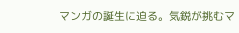マンガの誕生に迫る。気鋭が挑むマ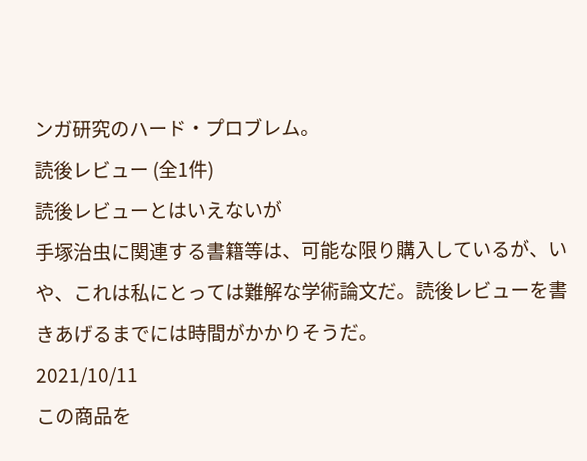ンガ研究のハード・プロブレム。
読後レビュー (全1件)
読後レビューとはいえないが
手塚治虫に関連する書籍等は、可能な限り購入しているが、いや、これは私にとっては難解な学術論文だ。読後レビューを書きあげるまでには時間がかかりそうだ。
2021/10/11
この商品を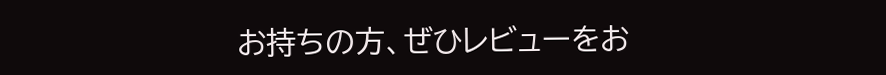お持ちの方、ぜひレビューをお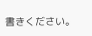書きください。